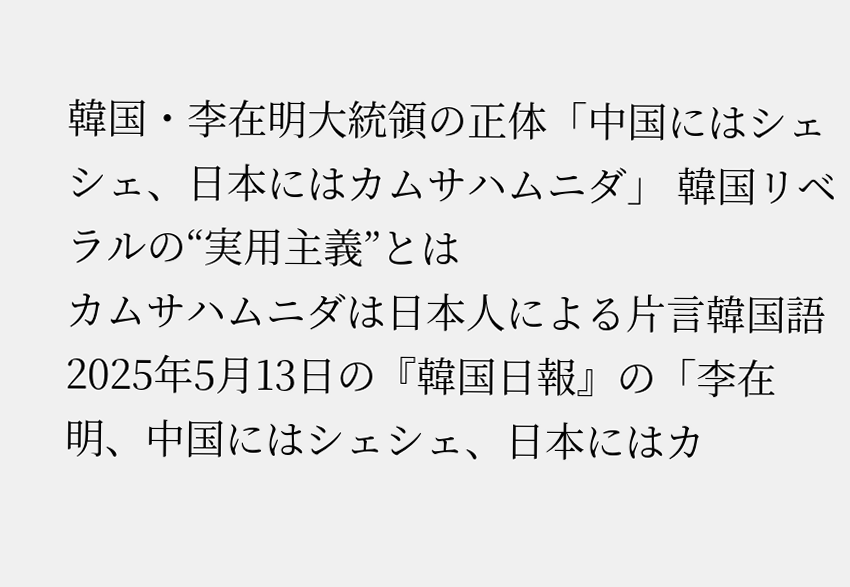韓国・李在明大統領の正体「中国にはシェシェ、日本にはカムサハムニダ」 韓国リベラルの“実用主義”とは
カムサハムニダは日本人による片言韓国語
2025年5月13日の『韓国日報』の「李在明、中国にはシェシェ、日本にはカ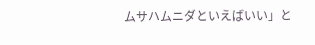ムサハムニダといえばいい」と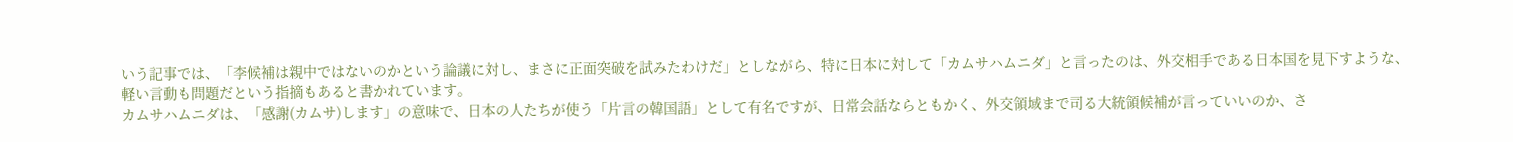いう記事では、「李候補は親中ではないのかという論議に対し、まさに正面突破を試みたわけだ」としながら、特に日本に対して「カムサハムニダ」と言ったのは、外交相手である日本国を見下すような、軽い言動も問題だという指摘もあると書かれています。
カムサハムニダは、「感謝(カムサ)します」の意味で、日本の人たちが使う「片言の韓国語」として有名ですが、日常会話ならともかく、外交領域まで司る大統領候補が言っていいのか、さ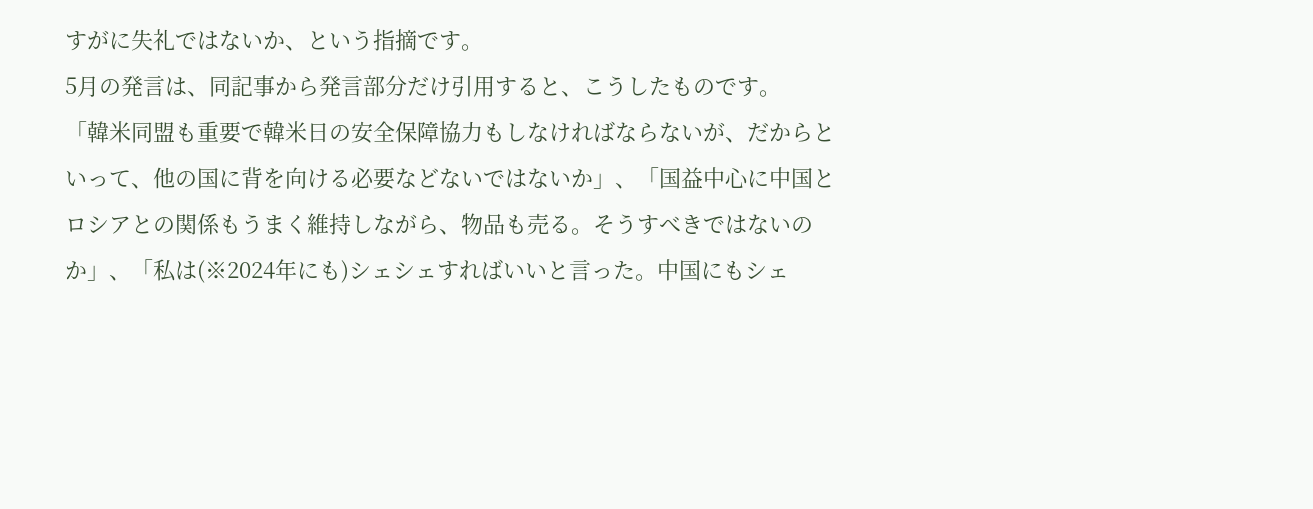すがに失礼ではないか、という指摘です。
5月の発言は、同記事から発言部分だけ引用すると、こうしたものです。
「韓米同盟も重要で韓米日の安全保障協力もしなければならないが、だからといって、他の国に背を向ける必要などないではないか」、「国益中心に中国とロシアとの関係もうまく維持しながら、物品も売る。そうすべきではないのか」、「私は(※2024年にも)シェシェすればいいと言った。中国にもシェ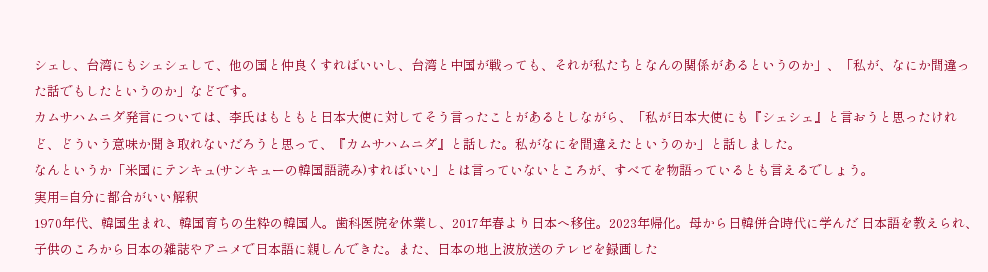シェし、台湾にもシェシェして、他の国と仲良くすればいいし、台湾と中国が戦っても、それが私たちとなんの関係があるというのか」、「私が、なにか間違った話でもしたというのか」などです。
カムサハムニダ発言については、李氏はもともと日本大使に対してそう言ったことがあるとしながら、「私が日本大使にも『シェシェ』と言おうと思ったけれど、どういう意味か聞き取れないだろうと思って、『カムサハムニダ』と話した。私がなにを間違えたというのか」と話しました。
なんというか「米国にテンキュ(サンキューの韓国語読み)すればいい」とは言っていないところが、すべてを物語っているとも言えるでしょう。
実用=自分に都合がいい解釈
1970年代、韓国生まれ、韓国育ちの生粋の韓国人。歯科医院を休業し、2017年春より日本へ移住。2023年帰化。母から日韓併合時代に学んだ 日本語を教えられ、子供のころから日本の雑誌やアニメで日本語に親しんできた。また、日本の地上波放送のテレビを録画した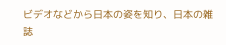ビデオなどから日本の姿を知り、日本の雑誌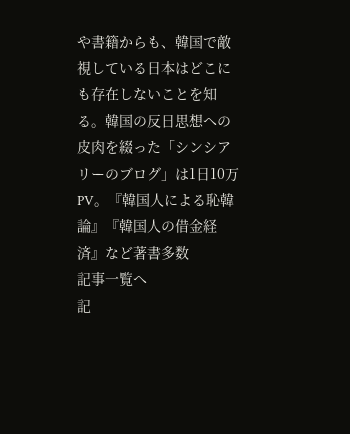や書籍からも、韓国で敵視している日本はどこにも存在しないことを知る。韓国の反日思想への皮肉を綴った「シンシアリーのブログ」は1日10万PV。『韓国人による恥韓論』『韓国人の借金経済』など著書多数
記事一覧へ
記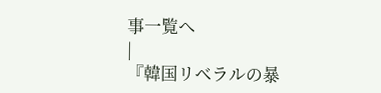事一覧へ
|
『韓国リベラルの暴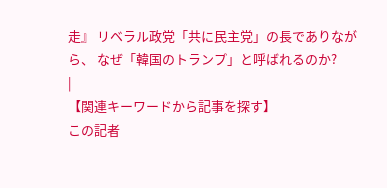走』 リベラル政党「共に民主党」の長でありながら、 なぜ「韓国のトランプ」と呼ばれるのか?
|
【関連キーワードから記事を探す】
この記者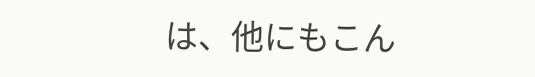は、他にもこん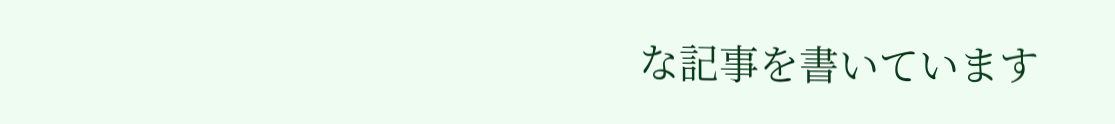な記事を書いています